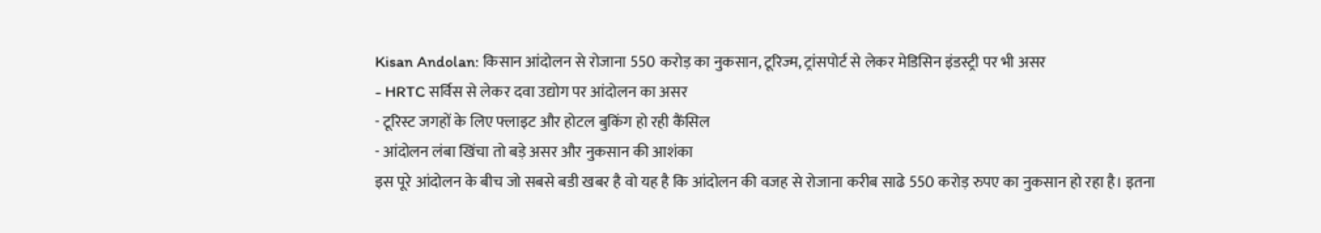Kisan Andolan: किसान आंदोलन से रोजाना 550 करोड़ का नुकसान, टूरिज्म, ट्रांसपोर्ट से लेकर मेडिसिन इंडस्ट्री पर भी असर
- HRTC सर्विस से लेकर दवा उद्योग पर आंदोलन का असर
- टूरिस्ट जगहों के लिए फ्लाइट और होटल बुकिंग हो रही कैंसिल
- आंदोलन लंबा खिंचा तो बड़े असर और नुकसान की आशंका
इस पूरे आंदोलन के बीच जो सबसे बडी खबर है वो यह है कि आंदोलन की वजह से रोजाना करीब साढे 550 करोड़ रुपए का नुकसान हो रहा है। इतना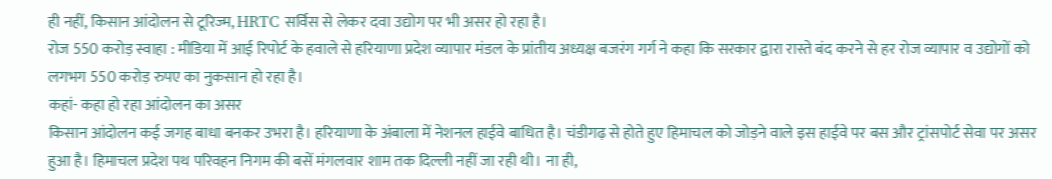ही नहीं, किसान आंदोलन से टूरिज्म, HRTC सर्विस से लेकर दवा उद्योग पर भी असर हो रहा है।
रोज 550 करोड़ स्वाहा : मीडिया में आई रिपोर्ट के हवाले से हरियाणा प्रदेश व्यापार मंडल के प्रांतीय अध्यक्ष बजरंग गर्ग ने कहा कि सरकार द्वारा रास्ते बंद करने से हर रोज व्यापार व उद्योगों को लगभग 550 करोड़ रुपए का नुकसान हो रहा है।
कहां- कहा हो रहा आंदोलन का असर
किसान आंदोलन कई जगह बाधा बनकर उभरा है। हरियाणा के अंबाला में नेशनल हाईवे बाधित है। चंडीगढ़ से होते हुए हिमाचल को जोड़ने वाले इस हाईवे पर बस और ट्रांसपोर्ट सेवा पर असर हुआ है। हिमाचल प्रदेश पथ परिवहन निगम की बसें मंगलवार शाम तक दिल्ली नहीं जा रही थी। ना ही,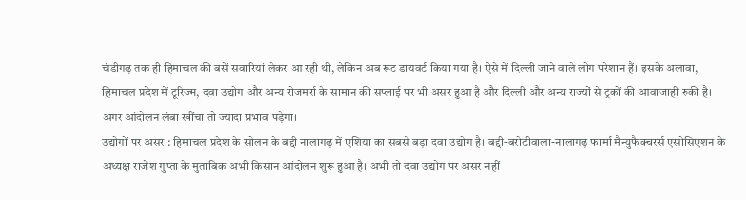चंडीगढ़ तक ही हिमाचल की बसें सवारियां लेकर आ रही थी, लेकिन अब रूट डायवर्ट किया गया है। ऐसे में दिल्ली जाने वाले लोग परेशान हैं। इसके अलावा, हिमाचल प्रदेश में टूरिज्म, दवा उद्योग और अन्य रोजमर्रा के सामान की सप्लाई पर भी असर हुआ है और दिल्ली और अन्य राज्यों से ट्रकों की आवाजाही रुकी है। अगर आंदोलन लंबा खींचा तो ज्यादा प्रभाव पड़ेगा।
उद्योगों पर असर : हिमाचल प्रदेश के सोलन के बद्दी नालागढ़ में एशिया का सबसे बड़ा दवा उद्योग है। बद्दी-बरोटीवाला-नालागढ़ फार्मा मैन्युफैक्चरर्स एसोसिएशन के अध्यक्ष राजेश गुप्ता के मुताबिक अभी किसान आंदोलन शुरू हुआ है। अभी तो दवा उद्योग पर असर नहीं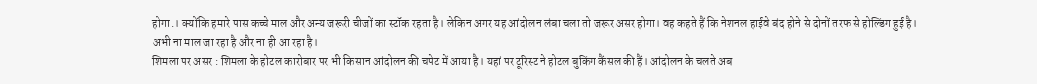होगा.। क्योंकि हमारे पास कच्चे माल और अन्य जरूरी चीजों का स्टॉक रहता है। लेकिन अगर यह आंदोलन लंबा चला तो जरूर असर होगा। वह कहते हैं कि नेशनल हाईवे बंद होने से दोनों तरफ से होल्डिंग हुई है। अभी ना माल जा रहा है और ना ही आ रहा है।
शिमला पर असर : शिमला के होटल कारोबार पर भी किसान आंदोलन की चपेट में आया है। यहां पर टूरिस्ट ने होटल बुकिंग कैंसल की हैं। आंदोलन के चलते अब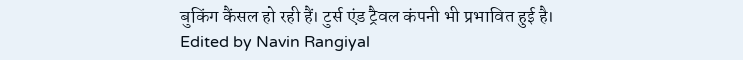बुकिंग कैंसल हो रही हैं। टुर्स एंड ट्रैवल कंपनी भी प्रभावित हुई है।
Edited by Navin Rangiyal